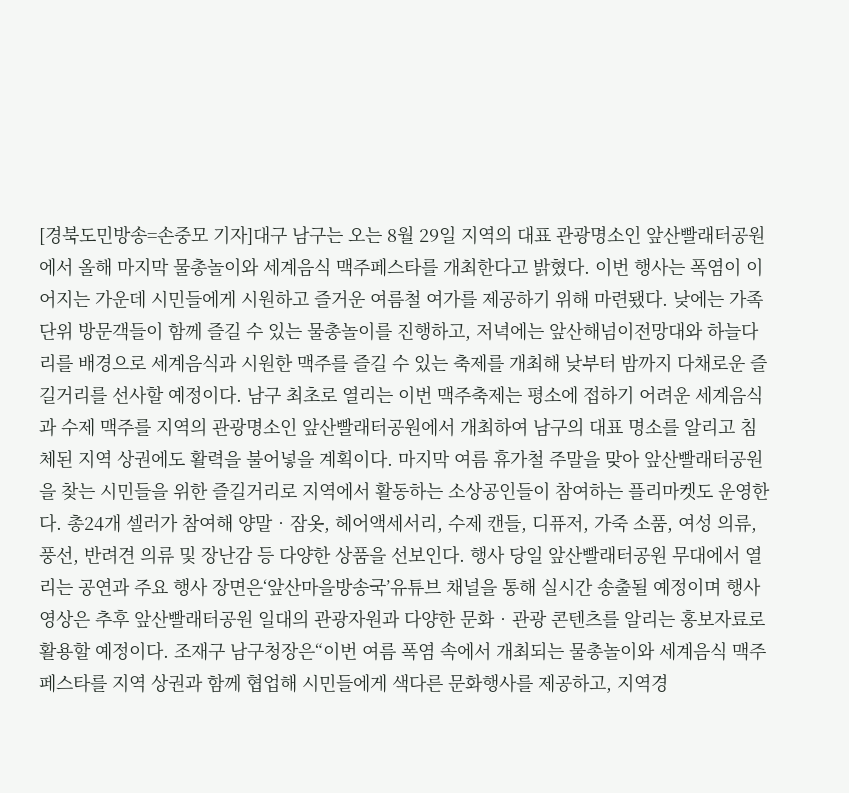[경북도민방송=손중모 기자]대구 남구는 오는 8월 29일 지역의 대표 관광명소인 앞산빨래터공원에서 올해 마지막 물총놀이와 세계음식 맥주페스타를 개최한다고 밝혔다. 이번 행사는 폭염이 이어지는 가운데 시민들에게 시원하고 즐거운 여름철 여가를 제공하기 위해 마련됐다. 낮에는 가족 단위 방문객들이 함께 즐길 수 있는 물총놀이를 진행하고, 저녁에는 앞산해넘이전망대와 하늘다리를 배경으로 세계음식과 시원한 맥주를 즐길 수 있는 축제를 개최해 낮부터 밤까지 다채로운 즐길거리를 선사할 예정이다. 남구 최초로 열리는 이번 맥주축제는 평소에 접하기 어려운 세계음식과 수제 맥주를 지역의 관광명소인 앞산빨래터공원에서 개최하여 남구의 대표 명소를 알리고 침체된 지역 상권에도 활력을 불어넣을 계획이다. 마지막 여름 휴가철 주말을 맞아 앞산빨래터공원을 찾는 시민들을 위한 즐길거리로 지역에서 활동하는 소상공인들이 참여하는 플리마켓도 운영한다. 총24개 셀러가 참여해 양말‧잠옷, 헤어액세서리, 수제 캔들, 디퓨저, 가죽 소품, 여성 의류, 풍선, 반려견 의류 및 장난감 등 다양한 상품을 선보인다. 행사 당일 앞산빨래터공원 무대에서 열리는 공연과 주요 행사 장면은‘앞산마을방송국’유튜브 채널을 통해 실시간 송출될 예정이며 행사 영상은 추후 앞산빨래터공원 일대의 관광자원과 다양한 문화‧관광 콘텐츠를 알리는 홍보자료로 활용할 예정이다. 조재구 남구청장은“이번 여름 폭염 속에서 개최되는 물총놀이와 세계음식 맥주페스타를 지역 상권과 함께 협업해 시민들에게 색다른 문화행사를 제공하고, 지역경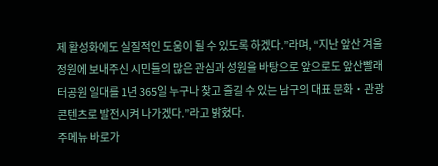제 활성화에도 실질적인 도움이 될 수 있도록 하겠다.”라며, “지난 앞산 겨울정원에 보내주신 시민들의 많은 관심과 성원을 바탕으로 앞으로도 앞산빨래터공원 일대를 1년 365일 누구나 찾고 즐길 수 있는 남구의 대표 문화‧관광 콘텐츠로 발전시켜 나가겠다.”라고 밝혔다.
주메뉴 바로가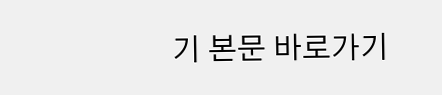기 본문 바로가기